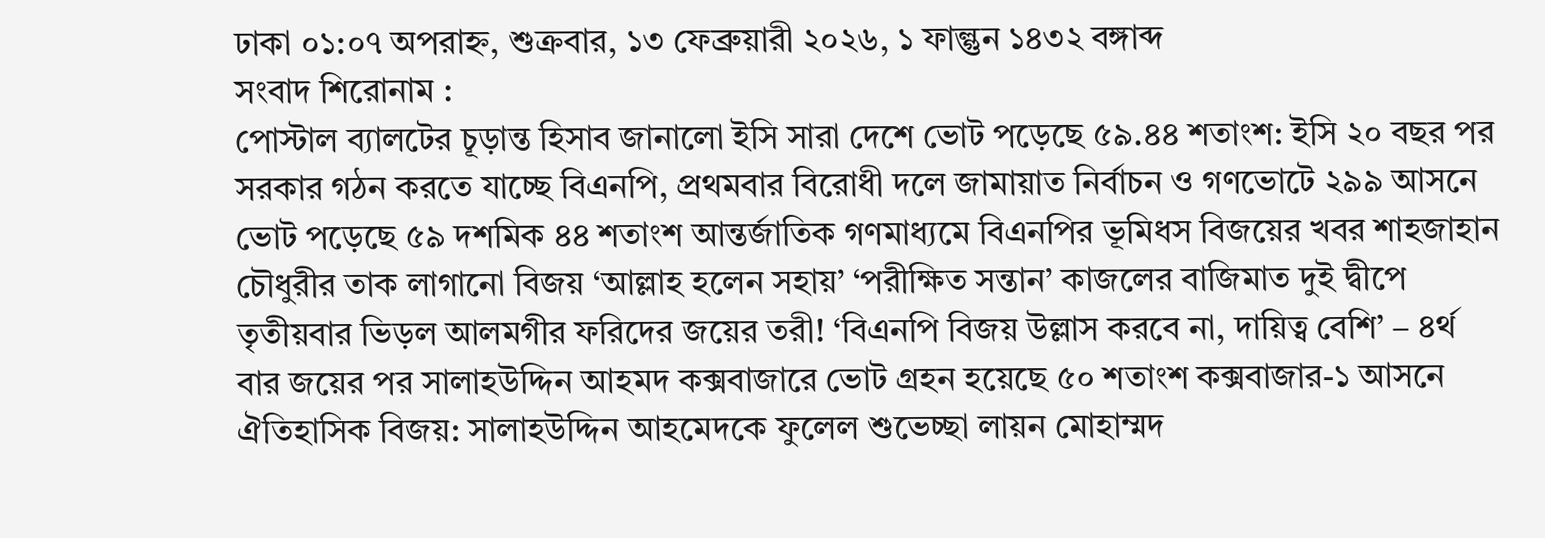ঢাকা ০১:০৭ অপরাহ্ন, শুক্রবার, ১৩ ফেব্রুয়ারী ২০২৬, ১ ফাল্গুন ১৪৩২ বঙ্গাব্দ
সংবাদ শিরোনাম :
পোস্টাল ব্যালটের চূড়ান্ত হিসাব জানালো ইসি সারা দেশে ভোট পড়েছে ৫৯.৪৪ শতাংশ: ইসি ২০ বছর পর সরকার গঠন করতে যাচ্ছে বিএনপি, প্রথমবার বিরোধী দলে জামায়াত নির্বাচন ও গণভোটে ২৯৯ আসনে ভোট পড়েছে ৫৯ দশমিক ৪৪ শতাংশ আন্তর্জাতিক গণমাধ্যমে বিএনপির ভূমিধস বিজয়ের খবর শাহজাহান চৌধুরীর তাক লাগানো বিজয় ‘আল্লাহ হলেন সহায়’ ‘পরীক্ষিত সন্তান’ কাজলের বাজিমাত দুই দ্বীপে তৃতীয়বার ভিড়ল আলমগীর ফরিদের জয়ের তরী! ‘বিএনপি বিজয় উল্লাস করবে না, দায়িত্ব বেশি’ – ৪র্থ বার জয়ের পর সালাহউদ্দিন আহমদ কক্সবাজারে ভোট গ্রহন হয়েছে ৫০ শতাংশ কক্সবাজার-১ আসনে ঐতিহাসিক বিজয়: সালাহউদ্দিন আহমেদকে ফুলেল শুভেচ্ছা লায়ন মোহাম্মদ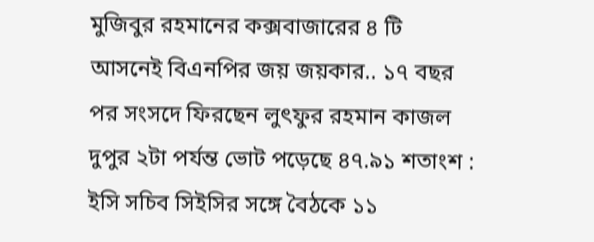মুজিবুর রহমানের কক্সবাজারের ৪ টি আসনেই বিএনপির জয় জয়কার.. ১৭ বছর পর সংসদে ফিরছেন লুৎফুর রহমান কাজল দুপুর ২টা পর্যন্ত ভোট পড়েছে ৪৭.৯১ শতাংশ : ইসি সচিব সিইসির সঙ্গে বৈঠকে ১১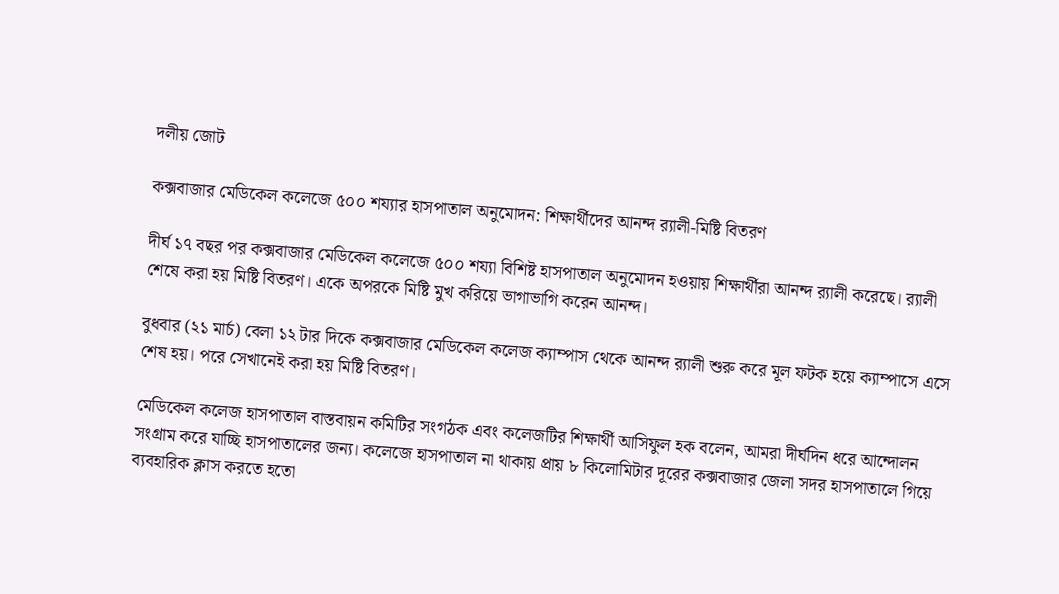দলীয় জোট

কক্সবাজার মেডিকেল কলেজে ৫০০ শয্যার হাসপাতাল অনুমোদন: শিক্ষার্থীদের আনন্দ র‍্যালী-মিষ্টি বিতরণ

দীর্ঘ ১৭ বছর পর কক্সবাজার মেডিকেল কলেজে ৫০০ শয্যা বিশিষ্ট হাসপাতাল অনুমোদন হওয়ায় শিক্ষার্থীরা আনন্দ র‍্যালী করেছে। র‍্যালী শেষে করা হয় মিষ্টি বিতরণ। একে অপরকে মিষ্টি মুখ করিয়ে ভাগাভাগি করেন আনন্দ।

বুধবার (২১ মার্চ) বেলা ১২ টার দিকে কক্সবাজার মেডিকেল কলেজ ক্যাম্পাস থেকে আনন্দ র‍্যালী শুরু করে মূল ফটক হয়ে ক্যাম্পাসে এসে শেষ হয়। পরে সেখানেই করা হয় মিষ্টি বিতরণ।

মেডিকেল কলেজ হাসপাতাল বাস্তবায়ন কমিটির সংগঠক এবং কলেজটির শিক্ষার্থী আসিফুল হক বলেন, আমরা দীর্ঘদিন ধরে আন্দোলন সংগ্রাম করে যাচ্ছি হাসপাতালের জন্য। কলেজে হাসপাতাল না থাকায় প্রায় ৮ কিলোমিটার দূরের কক্সবাজার জেলা সদর হাসপাতালে গিয়ে ব্যবহারিক ক্লাস করতে হতো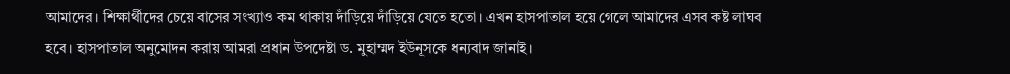আমাদের। শিক্ষার্থীদের চেয়ে বাসের সংখ্যাও কম থাকায় দাঁড়িয়ে দাঁড়িয়ে যেতে হতো। এখন হাসপাতাল হয়ে গেলে আমাদের এসব কষ্ট লাঘব হবে। হাসপাতাল অনুমোদন করায় আমরা প্রধান উপদেষ্টা ড. মুহাম্মদ ইউনূসকে ধন্যবাদ জানাই।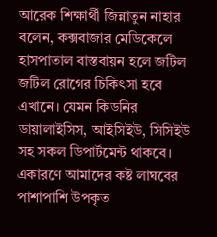আরেক শিক্ষার্থী জিন্নাতুন নাহার বলেন, কক্সবাজার মেডিকেলে হাসপাতাল বাস্তবায়ন হলে জটিল জটিল রোগের চিকিৎসা হবে এখানে। যেমন কিডনির ডায়ালাইসিস, আইসিইউ, সিসিইউ সহ সকল ডিপার্টমেন্ট থাকবে। একারণে আমাদের কষ্ট লাঘবের পাশাপাশি উপকৃত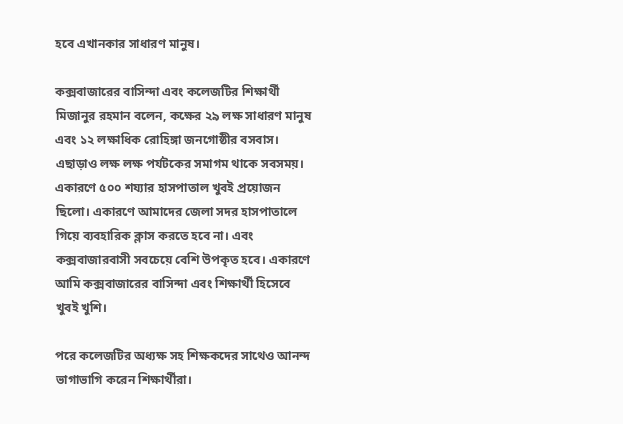হবে এখানকার সাধারণ মানুষ।

কক্সবাজারের বাসিন্দা এবং কলেজটির শিক্ষার্থী মিজানুর রহমান বলেন, কক্ষের ২৯ লক্ষ সাধারণ মানুষ এবং ১২ লক্ষাধিক রোহিঙ্গা জনগোষ্ঠীর বসবাস। এছাড়াও লক্ষ লক্ষ পর্যটকের সমাগম থাকে সবসময়। একারণে ৫০০ শয্যার হাসপাতাল খুবই প্রয়োজন ছিলো। একারণে আমাদের জেলা সদর হাসপাতালে গিয়ে ব্যবহারিক ক্লাস করতে হবে না। এবং কক্সবাজারবাসী সবচেয়ে বেশি উপকৃত হবে। একারণে আমি কক্সবাজারের বাসিন্দা এবং শিক্ষার্থী হিসেবে খুবই খুশি।

পরে কলেজটির অধ্যক্ষ সহ শিক্ষকদের সাথেও আনন্দ ভাগাভাগি করেন শিক্ষার্থীরা।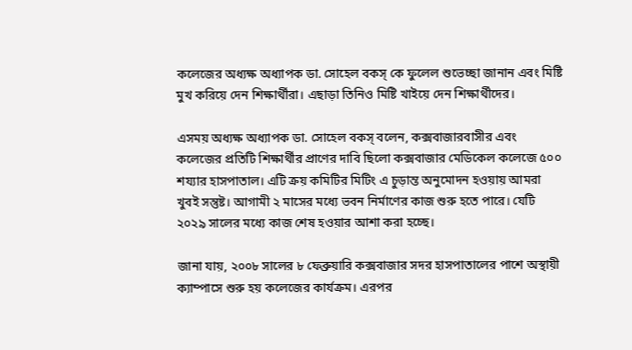কলেজের অধ্যক্ষ অধ্যাপক ডা. সোহেল বকস্ কে ফুলেল শুভেচ্ছা জানান এবং মিষ্টি মুখ করিয়ে দেন শিক্ষার্থীরা। এছাড়া তিনিও মিষ্টি খাইয়ে দেন শিক্ষার্থীদের।

এসময় অধ্যক্ষ অধ্যাপক ডা. সোহেল বকস্ বলেন, কক্সবাজারবাসীর এবং কলেজের প্রতিটি শিক্ষার্থীর প্রাণের দাবি ছিলো কক্সবাজার মেডিকেল কলেজে ৫০০ শয্যার হাসপাতাল। এটি ক্রয় কমিটির মিটিং এ চুড়ান্ত অনুমোদন হওয়ায় আমরা খুবই সন্তুষ্ট। আগামী ২ মাসের মধ্যে ভবন নির্মাণের কাজ শুরু হতে পারে। যেটি ২০২৯ সালের মধ্যে কাজ শেষ হওয়ার আশা করা হচ্ছে।

জানা যায়, ২০০৮ সালের ৮ ফেব্রুয়ারি কক্সবাজার সদর হাসপাতালের পাশে অস্থায়ী ক্যাম্পাসে শুরু হয় কলেজের কার্যক্রম। এরপর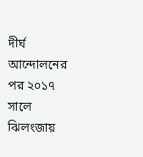দীর্ঘ আন্দোলনের পর ২০১৭ সালে ঝিলংজায়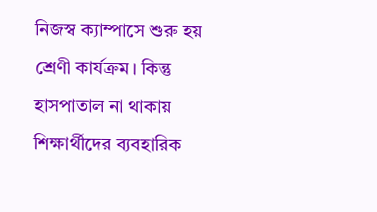নিজস্ব ক্যাম্পাসে শুরু হয় শ্রেণী কার্যক্রম। কিন্তু হাসপাতাল না থাকায় শিক্ষার্থীদের ব্যবহারিক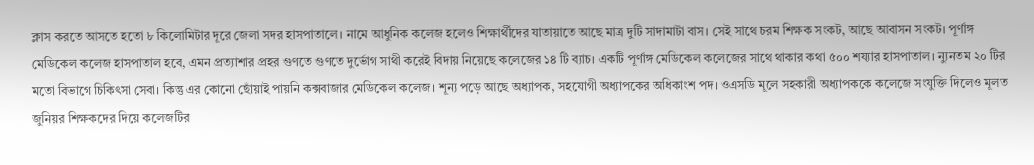ক্লাস করতে আসতে হতো ৮ কিলোমিটার দূরে জেলা সদর হাসপাতালে। নামে আধুনিক কলেজ হলেও শিক্ষার্থীদের যাতায়াতে আছে মাত্র দুটি সাদামাটা বাস। সেই সাথে চরম শিক্ষক সংকট, আছে আবাসন সংকট। পূর্ণাঙ্গ মেডিকেল কলেজ হাসপাতাল হবে, এমন প্রত্যাশার প্রহর গুণতে গুণতে দুর্ভোগ সাথী করেই বিদায় নিয়েছে কলেজের ১৪ টি ব্যাচ। একটি পূর্ণাঙ্গ মেডিকেল কলেজের সাথে থাকার কথা ৫০০ শয্যার হাসপাতাল। ন্যুনতম ২০ টির মতো বিভাগে চিকিৎসা সেবা। কিন্তু এর কোনো ছোঁয়াই পায়নি কক্সবাজার মেডিকেল কলেজ। শূন্য পড়ে আছে অধ্যাপক, সহযোগী অধ্যাপকের অধিকাংশ পদ। ওএসডি মূলে সহকারী অধ্যাপককে কলেজে সংযুক্তি দিলেও মূলত জুনিয়র শিক্ষকদের দিয়ে কলেজটির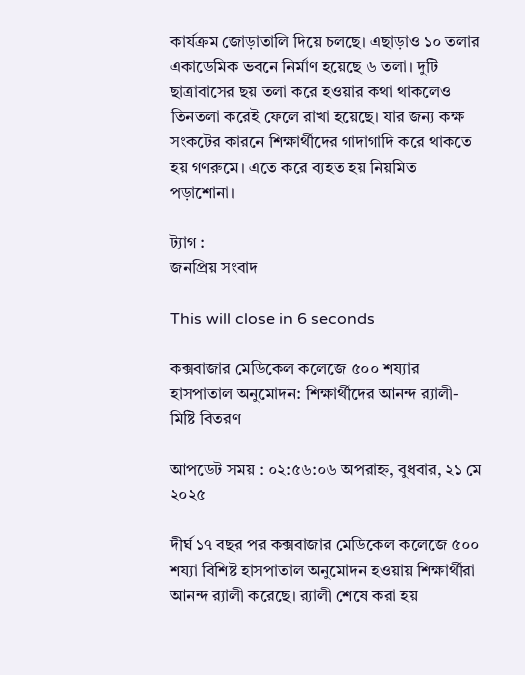কার্যক্রম জোড়াতালি দিয়ে চলছে। এছাড়াও ১০ তলার একাডেমিক ভবনে নির্মাণ হয়েছে ৬ তলা। দুটি ছাত্রাবাসের ছয় তলা করে হওয়ার কথা থাকলেও তিনতলা করেই ফেলে রাখা হয়েছে। যার জন্য কক্ষ সংকটের কারনে শিক্ষার্থীদের গাদাগাদি করে থাকতে হয় গণরুমে। এতে করে ব্যহত হয় নিয়মিত পড়াশোনা।

ট্যাগ :
জনপ্রিয় সংবাদ

This will close in 6 seconds

কক্সবাজার মেডিকেল কলেজে ৫০০ শয্যার হাসপাতাল অনুমোদন: শিক্ষার্থীদের আনন্দ র‍্যালী-মিষ্টি বিতরণ

আপডেট সময় : ০২:৫৬:০৬ অপরাহ্ন, বুধবার, ২১ মে ২০২৫

দীর্ঘ ১৭ বছর পর কক্সবাজার মেডিকেল কলেজে ৫০০ শয্যা বিশিষ্ট হাসপাতাল অনুমোদন হওয়ায় শিক্ষার্থীরা আনন্দ র‍্যালী করেছে। র‍্যালী শেষে করা হয়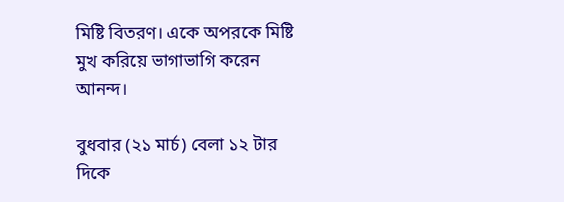মিষ্টি বিতরণ। একে অপরকে মিষ্টি মুখ করিয়ে ভাগাভাগি করেন আনন্দ।

বুধবার (২১ মার্চ) বেলা ১২ টার দিকে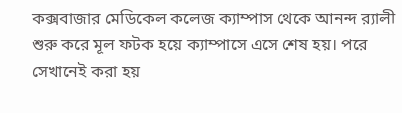কক্সবাজার মেডিকেল কলেজ ক্যাম্পাস থেকে আনন্দ র‍্যালী শুরু করে মূল ফটক হয়ে ক্যাম্পাসে এসে শেষ হয়। পরে সেখানেই করা হয়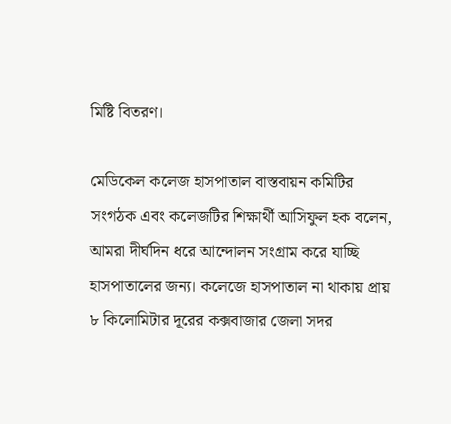মিষ্টি বিতরণ।

মেডিকেল কলেজ হাসপাতাল বাস্তবায়ন কমিটির সংগঠক এবং কলেজটির শিক্ষার্থী আসিফুল হক বলেন, আমরা দীর্ঘদিন ধরে আন্দোলন সংগ্রাম করে যাচ্ছি হাসপাতালের জন্য। কলেজে হাসপাতাল না থাকায় প্রায় ৮ কিলোমিটার দূরের কক্সবাজার জেলা সদর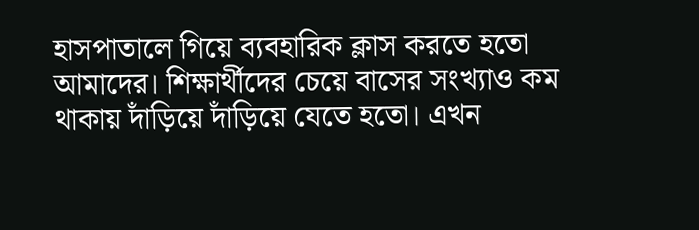হাসপাতালে গিয়ে ব্যবহারিক ক্লাস করতে হতো আমাদের। শিক্ষার্থীদের চেয়ে বাসের সংখ্যাও কম থাকায় দাঁড়িয়ে দাঁড়িয়ে যেতে হতো। এখন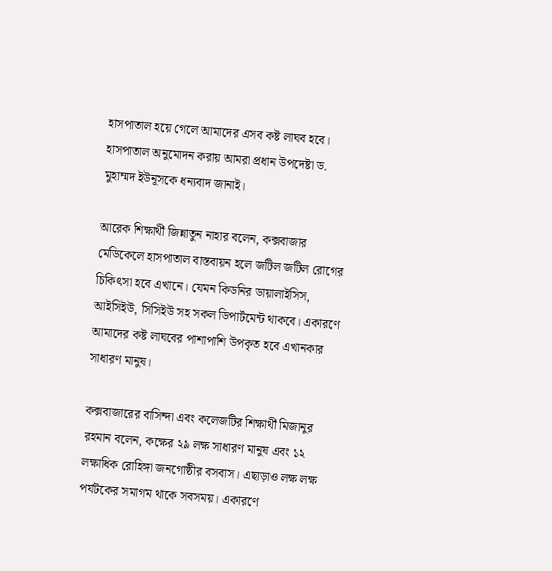হাসপাতাল হয়ে গেলে আমাদের এসব কষ্ট লাঘব হবে। হাসপাতাল অনুমোদন করায় আমরা প্রধান উপদেষ্টা ড. মুহাম্মদ ইউনূসকে ধন্যবাদ জানাই।

আরেক শিক্ষার্থী জিন্নাতুন নাহার বলেন, কক্সবাজার মেডিকেলে হাসপাতাল বাস্তবায়ন হলে জটিল জটিল রোগের চিকিৎসা হবে এখানে। যেমন কিডনির ডায়ালাইসিস, আইসিইউ, সিসিইউ সহ সকল ডিপার্টমেন্ট থাকবে। একারণে আমাদের কষ্ট লাঘবের পাশাপাশি উপকৃত হবে এখানকার সাধারণ মানুষ।

কক্সবাজারের বাসিন্দা এবং কলেজটির শিক্ষার্থী মিজানুর রহমান বলেন, কক্ষের ২৯ লক্ষ সাধারণ মানুষ এবং ১২ লক্ষাধিক রোহিঙ্গা জনগোষ্ঠীর বসবাস। এছাড়াও লক্ষ লক্ষ পর্যটকের সমাগম থাকে সবসময়। একারণে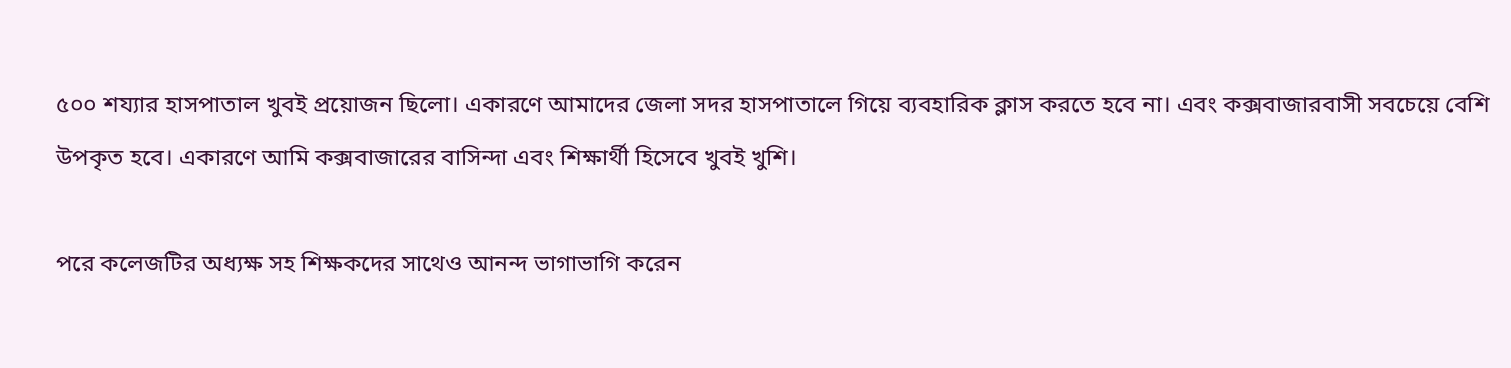৫০০ শয্যার হাসপাতাল খুবই প্রয়োজন ছিলো। একারণে আমাদের জেলা সদর হাসপাতালে গিয়ে ব্যবহারিক ক্লাস করতে হবে না। এবং কক্সবাজারবাসী সবচেয়ে বেশি উপকৃত হবে। একারণে আমি কক্সবাজারের বাসিন্দা এবং শিক্ষার্থী হিসেবে খুবই খুশি।

পরে কলেজটির অধ্যক্ষ সহ শিক্ষকদের সাথেও আনন্দ ভাগাভাগি করেন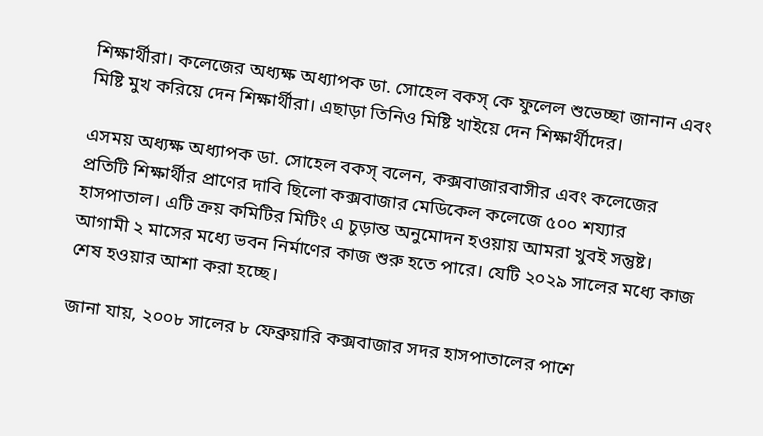শিক্ষার্থীরা। কলেজের অধ্যক্ষ অধ্যাপক ডা. সোহেল বকস্ কে ফুলেল শুভেচ্ছা জানান এবং মিষ্টি মুখ করিয়ে দেন শিক্ষার্থীরা। এছাড়া তিনিও মিষ্টি খাইয়ে দেন শিক্ষার্থীদের।

এসময় অধ্যক্ষ অধ্যাপক ডা. সোহেল বকস্ বলেন, কক্সবাজারবাসীর এবং কলেজের প্রতিটি শিক্ষার্থীর প্রাণের দাবি ছিলো কক্সবাজার মেডিকেল কলেজে ৫০০ শয্যার হাসপাতাল। এটি ক্রয় কমিটির মিটিং এ চুড়ান্ত অনুমোদন হওয়ায় আমরা খুবই সন্তুষ্ট। আগামী ২ মাসের মধ্যে ভবন নির্মাণের কাজ শুরু হতে পারে। যেটি ২০২৯ সালের মধ্যে কাজ শেষ হওয়ার আশা করা হচ্ছে।

জানা যায়, ২০০৮ সালের ৮ ফেব্রুয়ারি কক্সবাজার সদর হাসপাতালের পাশে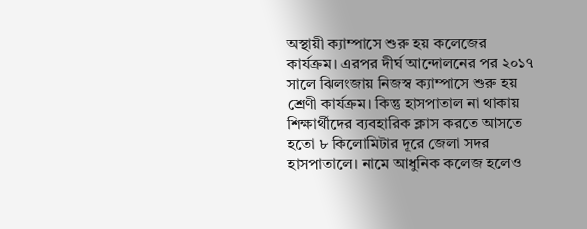অস্থায়ী ক্যাম্পাসে শুরু হয় কলেজের কার্যক্রম। এরপর দীর্ঘ আন্দোলনের পর ২০১৭ সালে ঝিলংজায় নিজস্ব ক্যাম্পাসে শুরু হয় শ্রেণী কার্যক্রম। কিন্তু হাসপাতাল না থাকায় শিক্ষার্থীদের ব্যবহারিক ক্লাস করতে আসতে হতো ৮ কিলোমিটার দূরে জেলা সদর হাসপাতালে। নামে আধুনিক কলেজ হলেও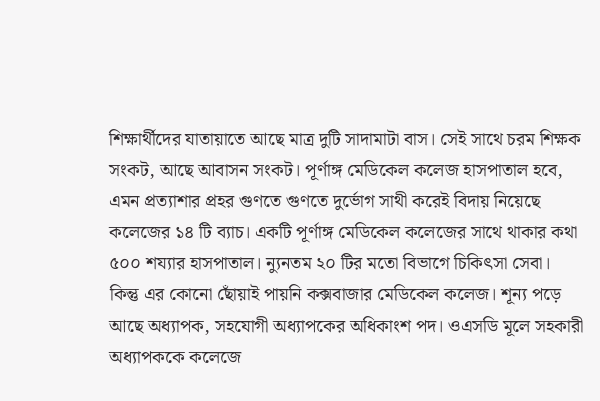শিক্ষার্থীদের যাতায়াতে আছে মাত্র দুটি সাদামাটা বাস। সেই সাথে চরম শিক্ষক সংকট, আছে আবাসন সংকট। পূর্ণাঙ্গ মেডিকেল কলেজ হাসপাতাল হবে, এমন প্রত্যাশার প্রহর গুণতে গুণতে দুর্ভোগ সাথী করেই বিদায় নিয়েছে কলেজের ১৪ টি ব্যাচ। একটি পূর্ণাঙ্গ মেডিকেল কলেজের সাথে থাকার কথা ৫০০ শয্যার হাসপাতাল। ন্যুনতম ২০ টির মতো বিভাগে চিকিৎসা সেবা। কিন্তু এর কোনো ছোঁয়াই পায়নি কক্সবাজার মেডিকেল কলেজ। শূন্য পড়ে আছে অধ্যাপক, সহযোগী অধ্যাপকের অধিকাংশ পদ। ওএসডি মূলে সহকারী অধ্যাপককে কলেজে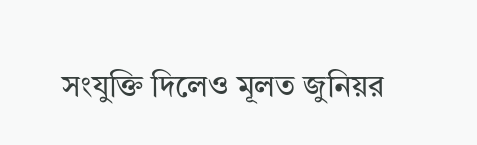সংযুক্তি দিলেও মূলত জুনিয়র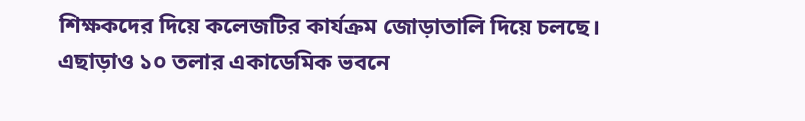শিক্ষকদের দিয়ে কলেজটির কার্যক্রম জোড়াতালি দিয়ে চলছে। এছাড়াও ১০ তলার একাডেমিক ভবনে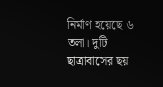নির্মাণ হয়েছে ৬ তলা। দুটি ছাত্রাবাসের ছয়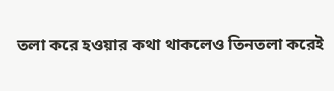তলা করে হওয়ার কথা থাকলেও তিনতলা করেই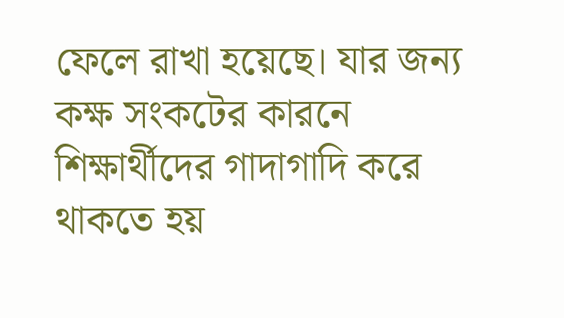ফেলে রাখা হয়েছে। যার জন্য কক্ষ সংকটের কারনে শিক্ষার্থীদের গাদাগাদি করে থাকতে হয়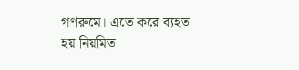গণরুমে। এতে করে ব্যহত হয় নিয়মিত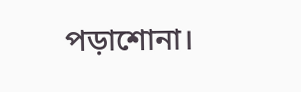পড়াশোনা।